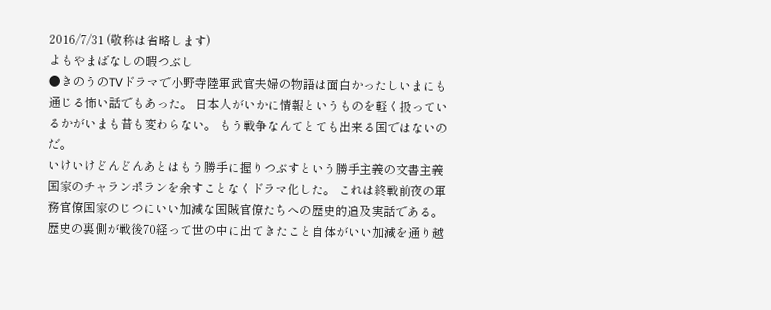2016/7/31 (敬称は省略します)
よもやまばなしの暇つぶし
●きのうのTVドラマで小野寺陸軍武官夫婦の物語は面白かったしいまにも通じる怖い話でもあった。 日本人がいかに情報というものを軽く扱っているかがいまも昔も変わらない。 もう戦争なんてとても出来る国ではないのだ。
いけいけどんどんあとはもう勝手に握りつぶすという勝手主義の文書主義国家のチャランポランを余すことなくドラマ化した。 これは終戦前夜の軍務官僚国家のじつにいい加減な国賊官僚たちへの歴史的追及実話である。
歴史の裏側が戦後70経って世の中に出てきたこと自体がいい加減を通り越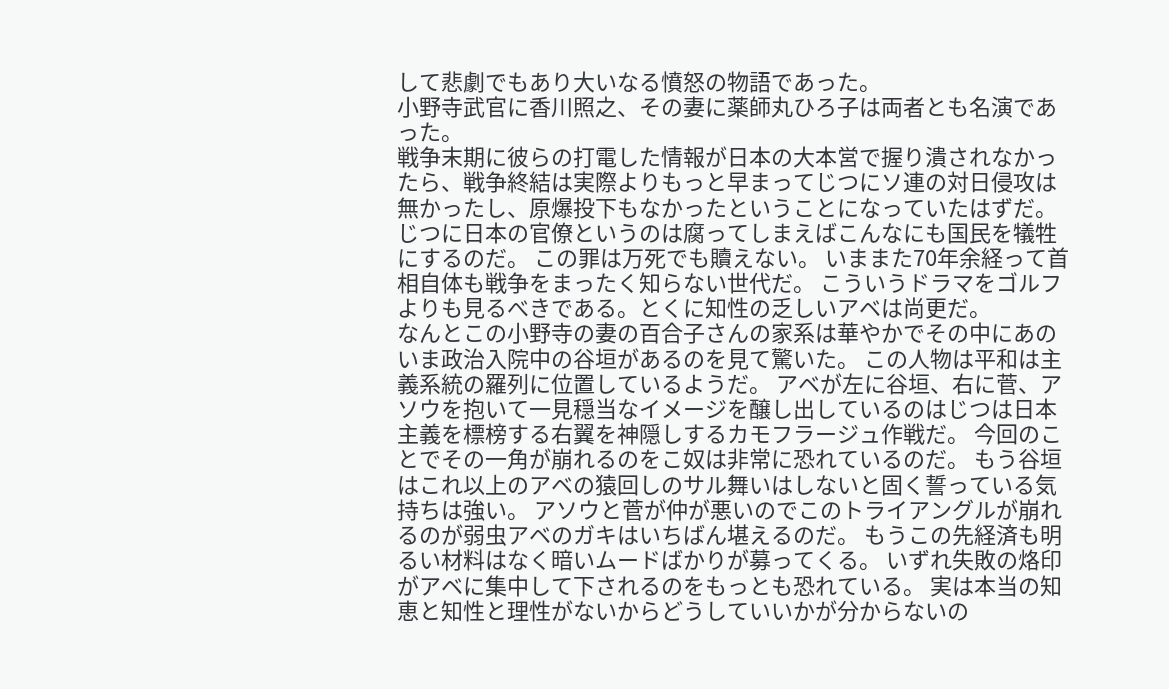して悲劇でもあり大いなる憤怒の物語であった。
小野寺武官に香川照之、その妻に薬師丸ひろ子は両者とも名演であった。
戦争末期に彼らの打電した情報が日本の大本営で握り潰されなかったら、戦争終結は実際よりもっと早まってじつにソ連の対日侵攻は無かったし、原爆投下もなかったということになっていたはずだ。 じつに日本の官僚というのは腐ってしまえばこんなにも国民を犠牲にするのだ。 この罪は万死でも贖えない。 いままた70年余経って首相自体も戦争をまったく知らない世代だ。 こういうドラマをゴルフよりも見るべきである。とくに知性の乏しいアベは尚更だ。
なんとこの小野寺の妻の百合子さんの家系は華やかでその中にあのいま政治入院中の谷垣があるのを見て驚いた。 この人物は平和は主義系統の羅列に位置しているようだ。 アベが左に谷垣、右に菅、アソウを抱いて一見穏当なイメージを醸し出しているのはじつは日本主義を標榜する右翼を神隠しするカモフラージュ作戦だ。 今回のことでその一角が崩れるのをこ奴は非常に恐れているのだ。 もう谷垣はこれ以上のアベの猿回しのサル舞いはしないと固く誓っている気持ちは強い。 アソウと菅が仲が悪いのでこのトライアングルが崩れるのが弱虫アベのガキはいちばん堪えるのだ。 もうこの先経済も明るい材料はなく暗いムードばかりが募ってくる。 いずれ失敗の烙印がアベに集中して下されるのをもっとも恐れている。 実は本当の知恵と知性と理性がないからどうしていいかが分からないの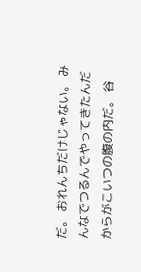だ。 おれんちだけじゃない。 みんなでつるんでやってきたんだからがこいつの腹の内だ。 谷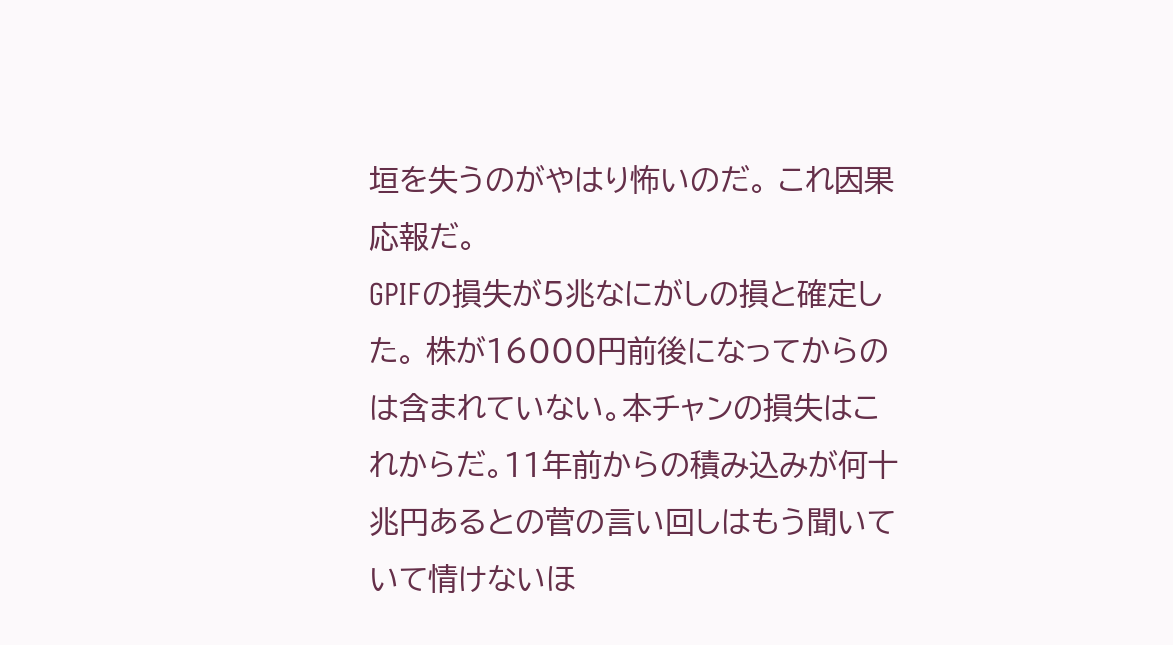垣を失うのがやはり怖いのだ。 これ因果応報だ。
GPIFの損失が5兆なにがしの損と確定した。 株が16000円前後になってからのは含まれていない。本チャンの損失はこれからだ。11年前からの積み込みが何十兆円あるとの菅の言い回しはもう聞いていて情けないほ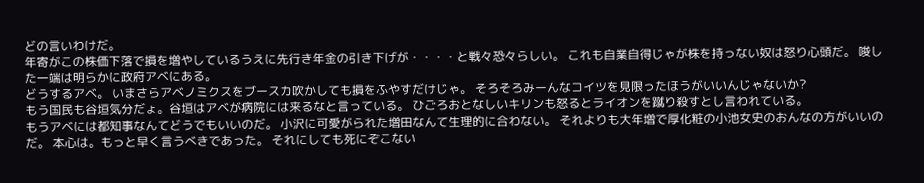どの言いわけだ。
年寄がこの株価下落で損を増やしているうえに先行き年金の引き下げが・・・・と戦々恐々らしい。 これも自業自得じゃが株を持っない奴は怒り心頭だ。 唆した一端は明らかに政府アベにある。
どうするアベ。 いまさらアベノミクスをブースカ吹かしても損をふやすだけじゃ。 そろそろみーんなコイツを見限ったほうがいいんじゃないか?
もう国民も谷垣気分だょ。谷垣はアベが病院には来るなと言っている。 ひごろおとなしいキリンも怒るとライオンを蹴り殺すとし言われている。
もうアベには都知事なんてどうでもいいのだ。 小沢に可愛がられた増田なんて生理的に合わない。 それよりも大年増で厚化粧の小池女史のおんなの方がいいのだ。 本心は。もっと早く言うべきであった。 それにしても死にぞこない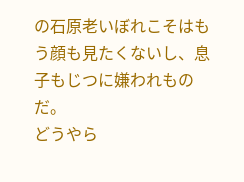の石原老いぼれこそはもう顔も見たくないし、息子もじつに嫌われものだ。
どうやら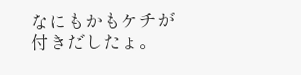なにもかもケチが付きだしたょ。